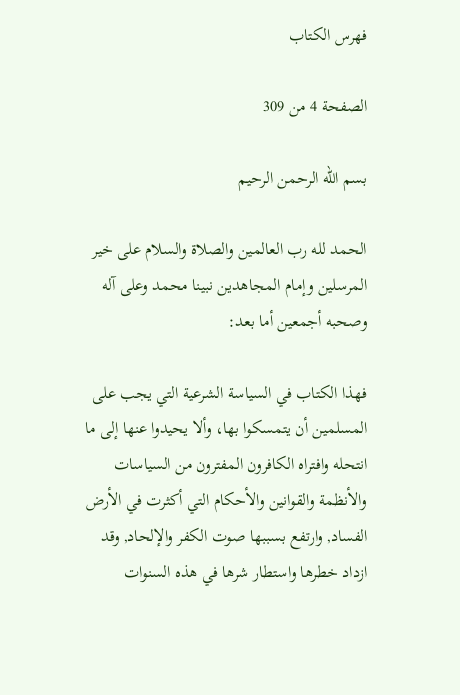فهرس الكتاب

الصفحة 4 من 309

بسم الله الرحمن الرحيم

الحمد لله رب العالمين والصلاة والسلام على خير المرسلين وإمام المجاهدين نبينا محمد وعلى آله وصحبه أجمعين أما بعد:

فهذا الكتاب في السياسة الشرعية التي يجب على المسلمين أن يتمسكوا بها، وألا يحيدوا عنها إلى ما انتحله وافتراه الكافرون المفترون من السياسات والأنظمة والقوانين والأحكام التي أكثرت في الأرض الفساد, وارتفع بسببها صوت الكفر والإلحاد, وقد ازداد خطرها واستطار شرها في هذه السنوات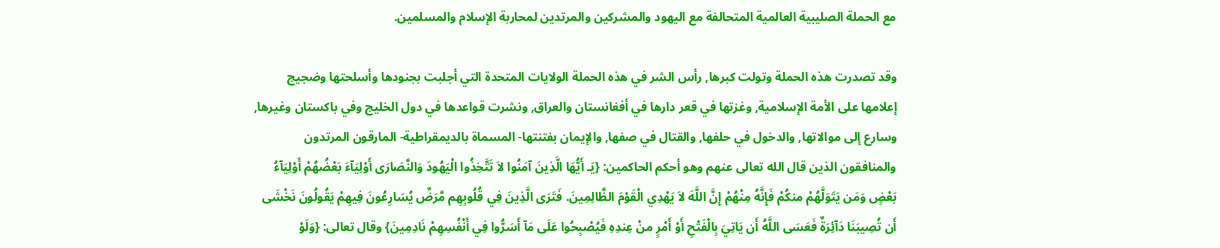مع الحملة الصليبية العالمية المتحالفة مع اليهود والمشركين والمرتدين لمحاربة الإسلام والمسلمين.

وقد تصدرت هذه الحملة وتولت كبرها, رأس الشر في هذه الحملة الولايات المتحدة التي أجلبت بجنودها وأسلحتها وضجيج إعلامها على الأمة الإسلامية, وغزتها في قعر دارها في أفغانستان والعراق, ونشرت قواعدها في دول الخليج وفي باكستان وغيرها, وسارع إلى موالاتها, والدخول في حلفها, والقتال في صفها, والإيمان بفتنتها- المسماة بالديمقراطية- المارقون المرتدون والمنافقون الذين قال الله تعالى عنهم وهو أحكم الحاكمين: {يَـ أَيُّهَا الَّذِينَ آمَنُوا لاَ تَتَّخِذُوا الْيَهُودَ وَالنَّصَارَى أَوْلِيَآءَ بَعْضُهُمْ أَوْلِيَآءُ بَعْضٍ وَمَن يَتَوَلَّهُمْ منكُمْ فَإِنَّهُ مِنْهُمْ إِنَّ اللَّهَ لاَ يَهْدِي الْقَوْمَ الظَّالِمِينَ. فَتَرَى الَّذِينَ فِي قُلُوبِهِم مَّرَضٌ يُسَارِعُونَ فِيهِمْ يَقُولُونَ نَخْشَى أَن تُصِيبَنَا دَآئِرَةٌ فَعَسَى اللَّهُ أَن يَاتِيَ بِالْفَتْحِ أَوْ أَمْرٍ منْ عِندِهِ فَيُصْبِحُوا عَلَى مَآ أَسَرُّوا فِي أَنْفُسِهِمْ نَادِمِينَ} وقال تعالى: {وَلَوْ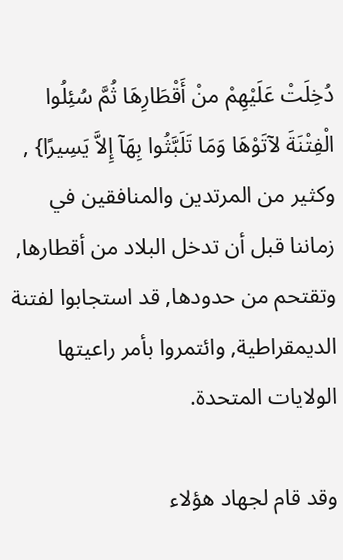دُخِلَتْ عَلَيْهِمْ منْ أَقْطَارِهَا ثُمَّ سُئِلُوا الْفِتْنَةَ لآتَوْهَا وَمَا تَلَبَّثُوا بِهَآ إِلاَّ يَسِيرًا} , وكثير من المرتدين والمنافقين في زماننا قبل أن تدخل البلاد من أقطارها, وتقتحم من حدودها, قد استجابوا لفتنة الديمقراطية, وائتمروا بأمر راعيتها الولايات المتحدة.

وقد قام لجهاد هؤلاء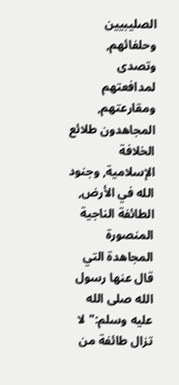الصليبيين وحلفائهم, وتصدى لمدافعتهم ومقارعتهم, المجاهدون طلائع الخلافة الإسلامية, وجنود الله في الأرض, الطائفة الناجية المنصورة المجاهدة التي قال عنها رسول الله صلى الله عليه وسلم:"لا تزال طائفة من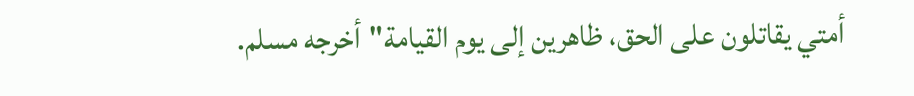أمتي يقاتلون على الحق، ظاهرين إلى يوم القيامة"أخرجه مسلم.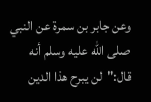وعن جابر بن سمرة عن النبي صلى الله عليه وسلم أنه قال:"لن يبرح هذا الدين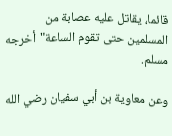قائما، يقاتل عليه عصابة من المسلمين حتى تقوم الساعة"أخرجه مسلم.

وعن معاوية بن أبي سفيان رضي الله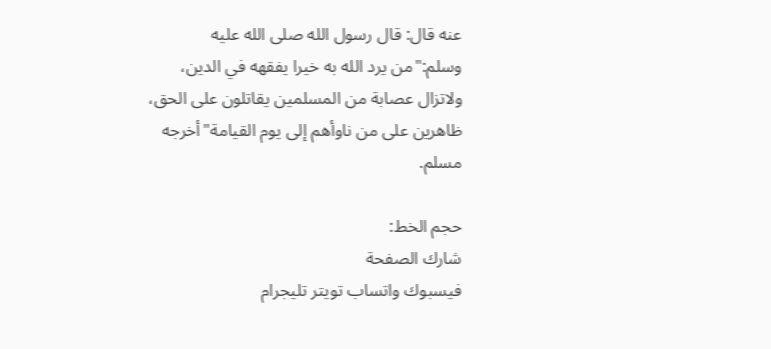عنه قال: قال رسول الله صلى الله عليه وسلم:"من يرد الله به خيرا يفقهه في الدين، ولاتزال عصابة من المسلمين يقاتلون على الحق، ظاهرين على من ناوأهم إلى يوم القيامة"أخرجه مسلم.

حجم الخط:
شارك الصفحة
فيسبوك واتساب تويتر تليجرام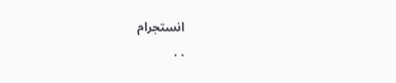انستجرام
. .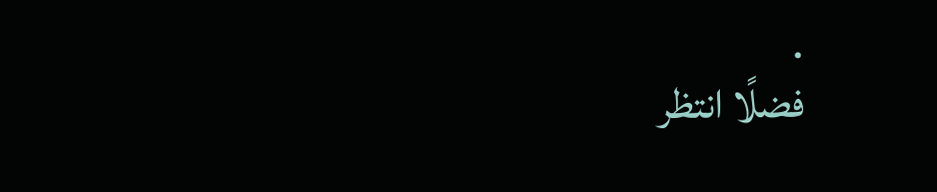.
فضلًا انتظر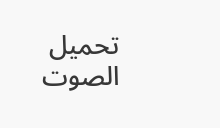تحميل الصوت